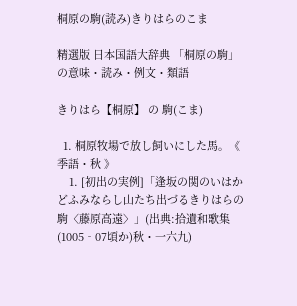桐原の駒(読み)きりはらのこま

精選版 日本国語大辞典 「桐原の駒」の意味・読み・例文・類語

きりはら【桐原】 の 駒(こま)

  1. 桐原牧場で放し飼いにした馬。《 季語・秋 》
    1. [初出の実例]「逢坂の関のいはかどふみならし山たち出づるきりはらの駒〈藤原高遠〉」(出典:拾遺和歌集(1005‐07頃か)秋・一六九)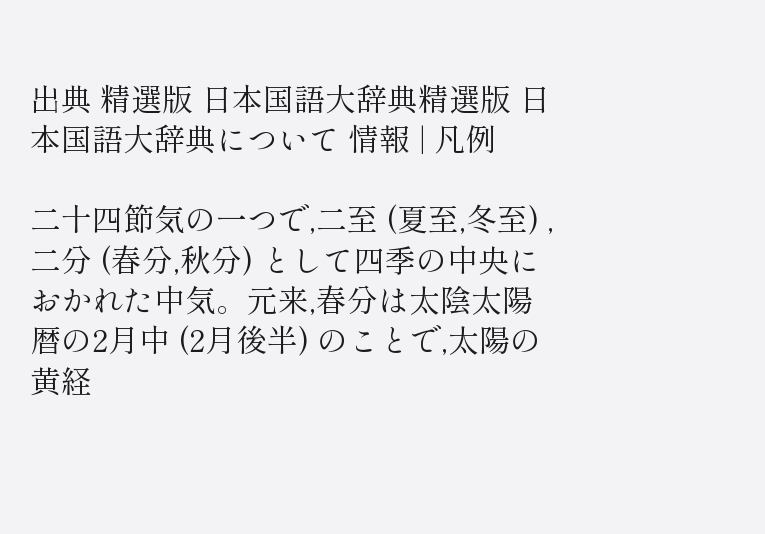出典 精選版 日本国語大辞典精選版 日本国語大辞典について 情報 | 凡例

二十四節気の一つで,二至 (夏至,冬至) ,二分 (春分,秋分) として四季の中央におかれた中気。元来,春分は太陰太陽暦の2月中 (2月後半) のことで,太陽の黄経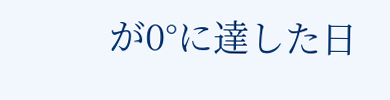が0°に達した日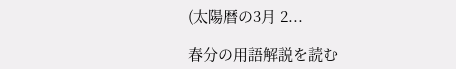(太陽暦の3月 2...

春分の用語解説を読む